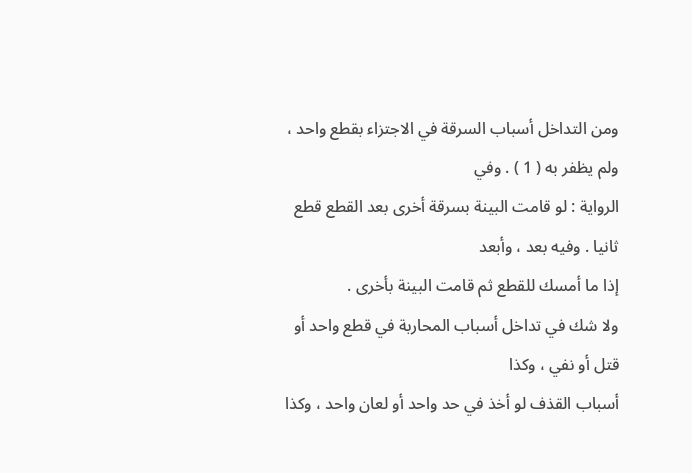ومن التداخل أسباب السرقة في الاجتزاء بقطع واحد ، ولم يظفر به ( 1 ) . وفي
الرواية : لو قامت البينة بسرقة أخرى بعد القطع قطع ثانيا . وفيه بعد ، وأبعد
إذا ما أمسك للقطع ثم قامت البينة بأخرى .
ولا شك في تداخل أسباب المحاربة في قطع واحد أو قتل أو نفي ، وكذا
أسباب القذف لو أخذ في حد واحد أو لعان واحد ، وكذا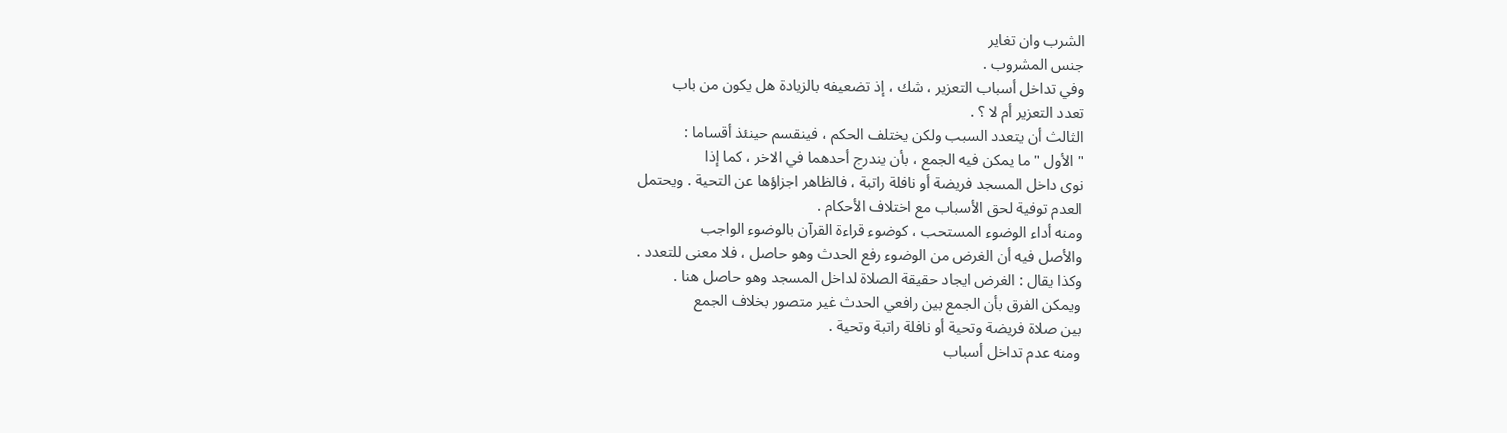الشرب وان تغاير
جنس المشروب .
وفي تداخل أسباب التعزير ، شك ، إذ تضعيفه بالزيادة هل يكون من باب
تعدد التعزير أم لا ؟ .
الثالث أن يتعدد السبب ولكن يختلف الحكم ، فينقسم حينئذ أقساما :
" الأول " ما يمكن فيه الجمع ، بأن يندرج أحدهما في الاخر ، كما إذا
نوى داخل المسجد فريضة أو نافلة راتبة ، فالظاهر اجزاؤها عن التحية . ويحتمل
العدم توفية لحق الأسباب مع اختلاف الأحكام .
ومنه أداء الوضوء المستحب ، كوضوء قراءة القرآن بالوضوء الواجب
والأصل فيه أن الغرض من الوضوء رفع الحدث وهو حاصل ، فلا معنى للتعدد .
وكذا يقال : الغرض ايجاد حقيقة الصلاة لداخل المسجد وهو حاصل هنا .
ويمكن الفرق بأن الجمع بين رافعي الحدث غير متصور بخلاف الجمع
بين صلاة فريضة وتحية أو نافلة راتبة وتحية .
ومنه عدم تداخل أسباب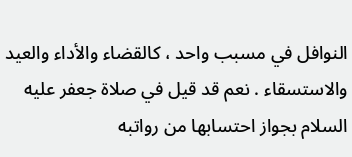النوافل في مسبب واحد ، كالقضاء والأداء والعيد
والاستسقاء . نعم قد قيل في صلاة جعفر عليه السلام بجواز احتسابها من رواتبه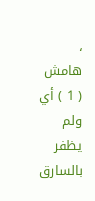،
هامش
( 1 ) أي ولم يظفر بالسارق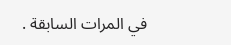في المرات السابقة .